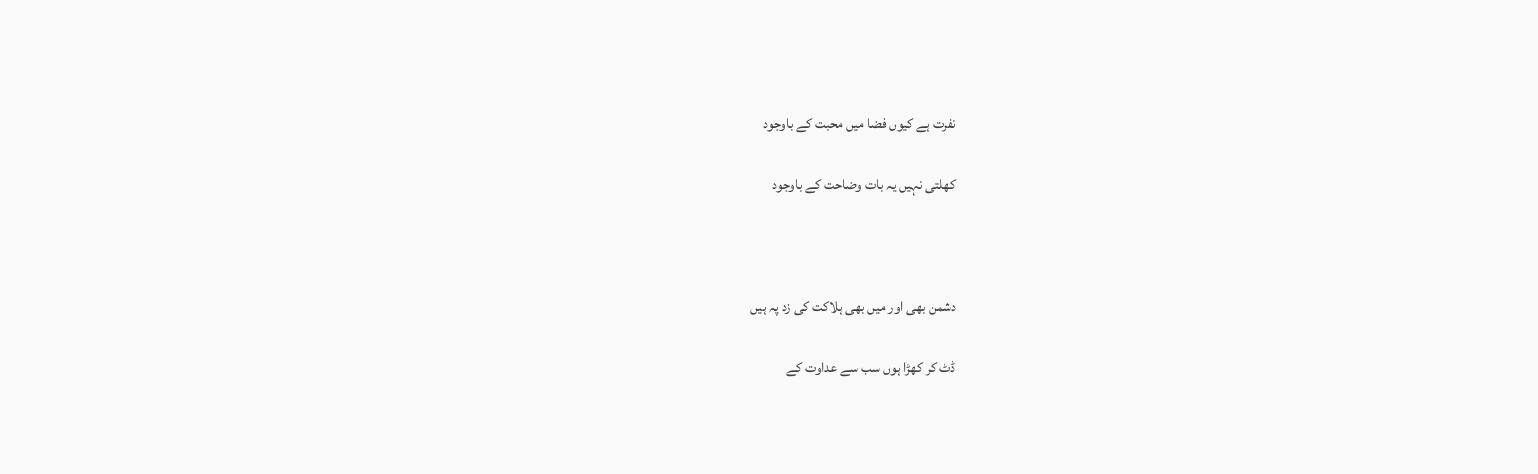نفرت ہے کیوں فضا میں محبت کے باوجود

کھلتی نہیں یہ بات وضاحت کے باوجود



دشمن بھی اور میں بھی ہلاکت کی زد پہ ہیں

ڈٹ کر کھڑا ہوں سب سے عداوت کے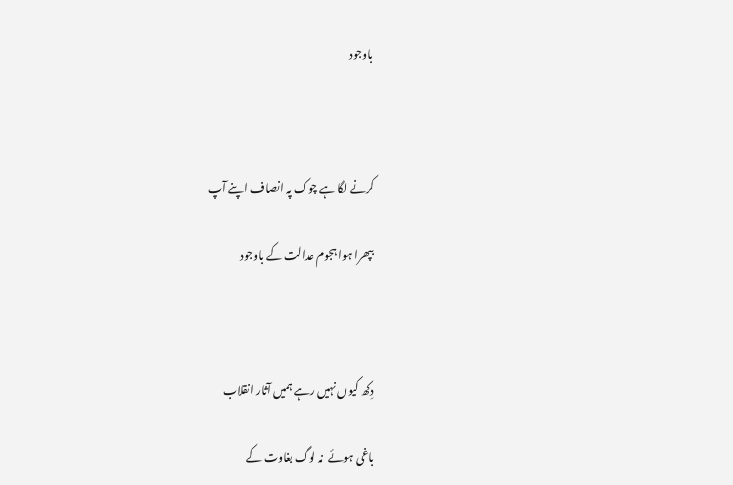باوجود



کرنے لگا ہے چوک پہ انصاف اپنے آپ

بپھرا ہوا ہجوم عدالت کے باوجود



دِکھ کیوں نہیں رہے ہمیں آثار انقلاب

باغی ہوئے  نہ لوگ بغاوت کے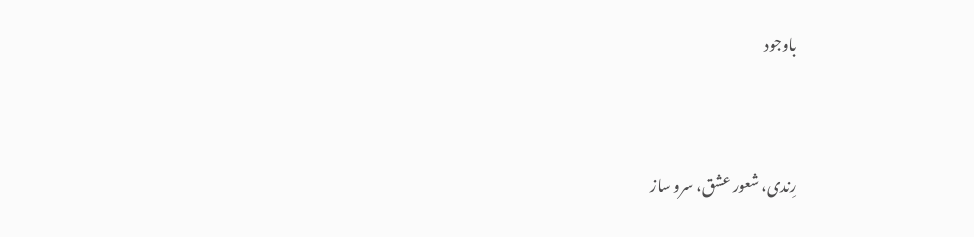باوجود



رِندی، شعور عشق، سرو ساز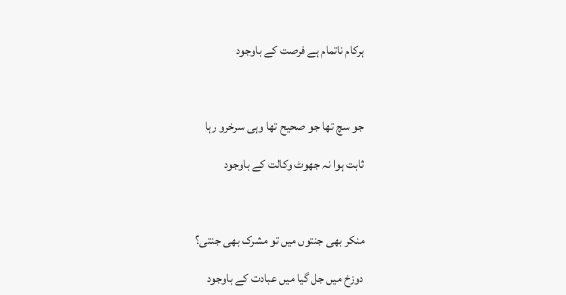ہرکام ناتمام ہے فرصت کے باوجود



جو سچ تھا جو صحیح تھا وہی سرخرو رہا

ثابت ہوا نہ جھوٹ وکالت کے باوجود



منکر بھی جنتوں میں تو مشرک بھی جنتی؟

دوزخ میں جل گیا میں عبادت کے باوجود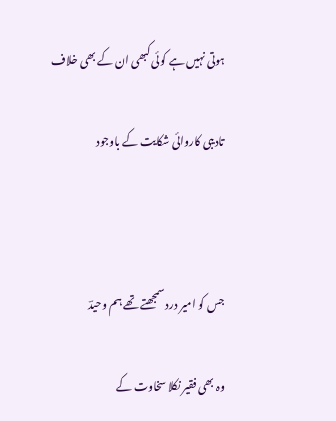ہوتی نہیں ہے کوئی کبھی ان کے بھی خلاف

تادیبی کاروائی شکایت کے باوجود



جس کو امیر درد سمجھتے تھے ہم وحیدؔ

وہ بھی فقیر نکلا سخاوت کے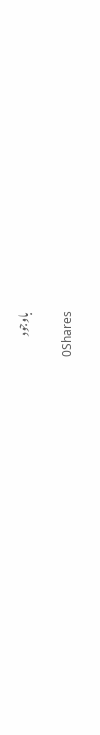باوجود

0Shares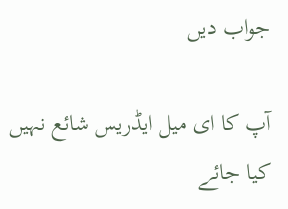جواب دیں

آپ کا ای میل ایڈریس شائع نہیں کیا جائے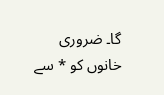گا۔ ضروری خانوں کو * سے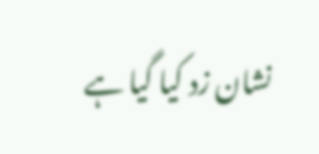نشان زد کیا گیا ہے